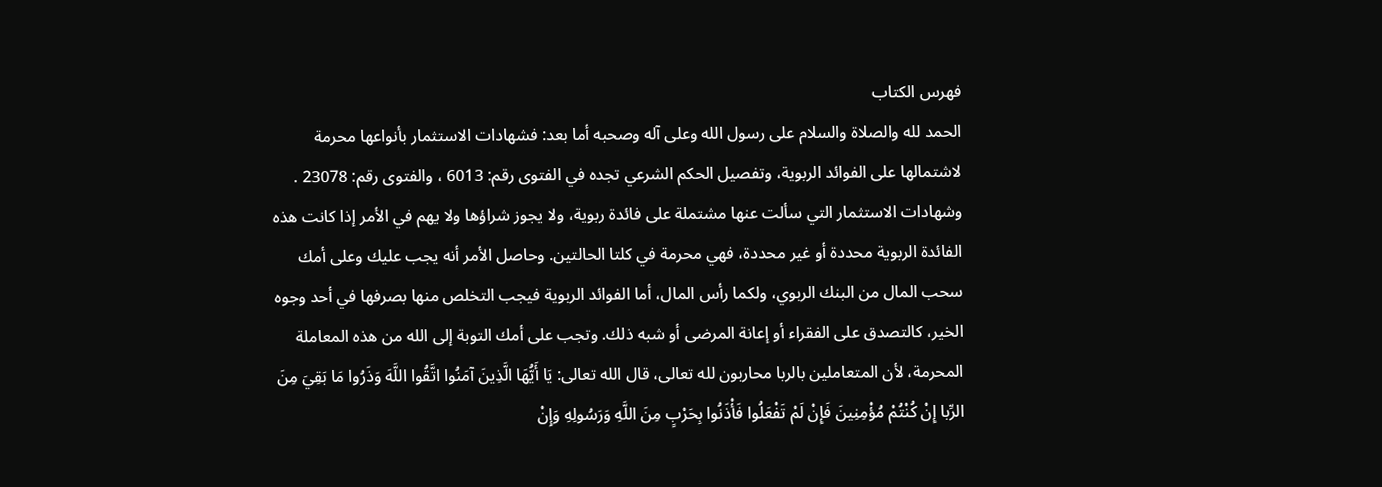فهرس الكتاب
الحمد لله والصلاة والسلام على رسول الله وعلى آله وصحبه أما بعد: فشهادات الاستثمار بأنواعها محرمة لاشتمالها على الفوائد الربوية، وتفصيل الحكم الشرعي تجده في الفتوى رقم: 6013 ، والفتوى رقم: 23078 . وشهادات الاستثمار التي سألت عنها مشتملة على فائدة ربوية، ولا يجوز شراؤها ولا يهم في الأمر إذا كانت هذه الفائدة الربوية محددة أو غير محددة، فهي محرمة في كلتا الحالتين. وحاصل الأمر أنه يجب عليك وعلى أمك سحب المال من البنك الربوي، ولكما رأس المال، أما الفوائد الربوية فيجب التخلص منها بصرفها في أحد وجوه الخير، كالتصدق على الفقراء أو إعانة المرضى أو شبه ذلك. وتجب على أمك التوبة إلى الله من هذه المعاملة المحرمة، لأن المتعاملين بالربا محاربون لله تعالى، قال الله تعالى: يَا أَيُّهَا الَّذِينَ آمَنُوا اتَّقُوا اللَّهَ وَذَرُوا مَا بَقِيَ مِنَ الرِّبا إِنْ كُنْتُمْ مُؤْمِنِينَ فَإِنْ لَمْ تَفْعَلُوا فَأْذَنُوا بِحَرْبٍ مِنَ اللَّهِ وَرَسُولِهِ وَإِنْ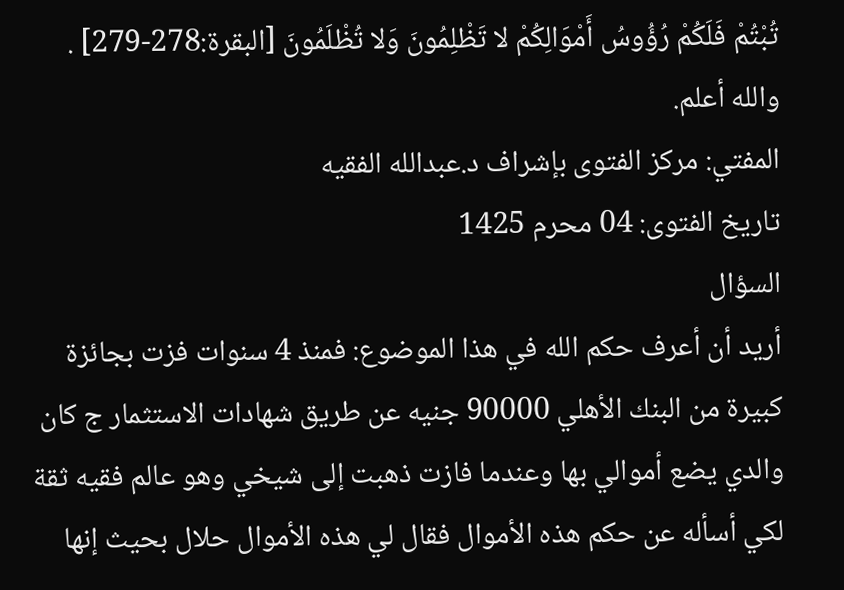تُبْتُمْ فَلَكُمْ رُؤُوسُ أَمْوَالِكُمْ لا تَظْلِمُونَ وَلا تُظْلَمُونَ [البقرة:278-279] . والله أعلم.
المفتي: مركز الفتوى بإشراف د.عبدالله الفقيه
تاريخ الفتوى: 04 محرم 1425
السؤال
أريد أن أعرف حكم الله في هذا الموضوع: فمنذ 4 سنوات فزت بجائزة كبيرة من البنك الأهلي 90000 جنيه عن طريق شهادات الاستثمار ج كان والدي يضع أموالي بها وعندما فازت ذهبت إلى شيخي وهو عالم فقيه ثقة لكي أسأله عن حكم هذه الأموال فقال لي هذه الأموال حلال بحيث إنها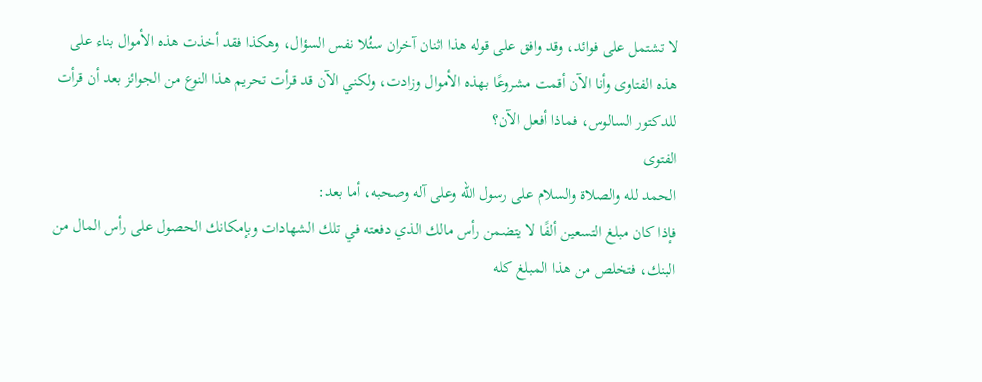لا تشتمل على فوائد، وقد وافق على قوله هذا اثنان آخران سئُلا نفس السؤال، وهكذا فقد أخذت هذه الأموال بناء على هذه الفتاوى وأنا الآن أقمت مشروعًا بهذه الأموال وزادت، ولكني الآن قد قرأت تحريم هذا النوع من الجوائز بعد أن قرأت للدكتور السالوس، فماذا أفعل الآن؟
الفتوى
الحمد لله والصلاة والسلام على رسول الله وعلى آله وصحبه، أما بعد:
فإذا كان مبلغ التسعين ألفًا لا يتضمن رأس مالك الذي دفعته في تلك الشهادات وبإمكانك الحصول على رأس المال من البنك، فتخلص من هذا المبلغ كله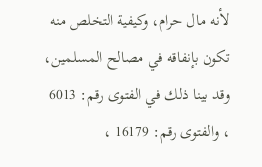لأنه مال حرام، وكيفية التخلص منه تكون بإنفاقه في مصالح المسلمين، وقد بينا ذلك في الفتوى رقم: 6013 ، والفتوى رقم: 16179 ،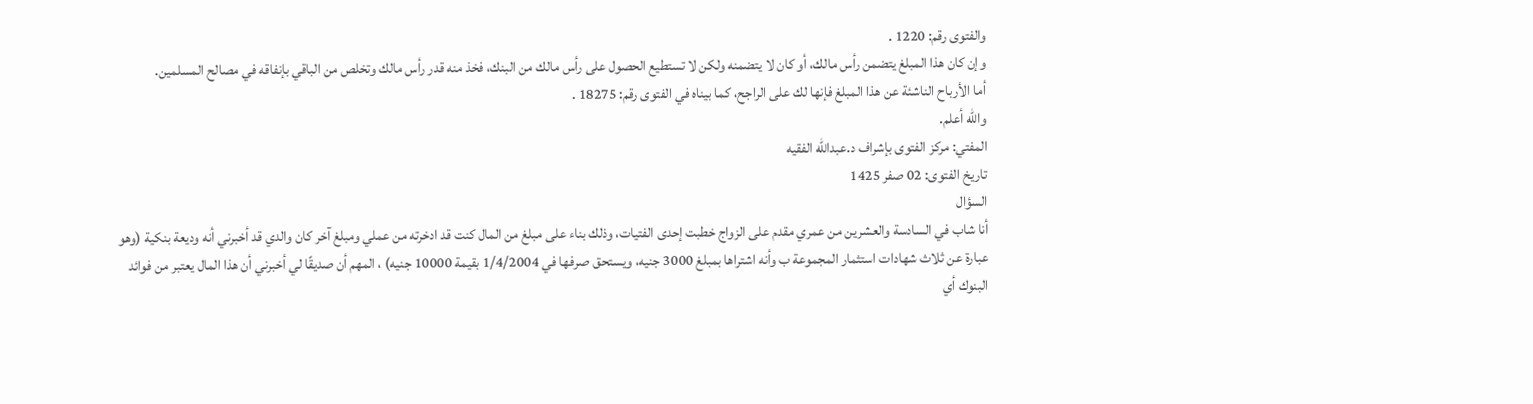والفتوى رقم: 1220 .
وإن كان هذا المبلغ يتضمن رأس مالك، أو كان لا يتضمنه ولكن لا تستطيع الحصول على رأس مالك من البنك، فخذ منه قدر رأس مالك وتخلص من الباقي بإنفاقه في مصالح المسلمين.
أما الأرباح الناشئة عن هذا المبلغ فإنها لك على الراجح، كما بيناه في الفتوى رقم: 18275 .
والله أعلم.
المفتي: مركز الفتوى بإشراف د.عبدالله الفقيه
تاريخ الفتوى: 02 صفر 1425
السؤال
أنا شاب في السادسة والعشرين من عمري مقدم على الزواج خطبت إحدى الفتيات، وذلك بناء على مبلغ من المال كنت قد ادخرته من عملي ومبلغ آخر كان والدي قد أخبرني أنه وديعة بنكية (وهو عبارة عن ثلاث شهادات استثمار المجموعة ب وأنه اشتراها بمبلغ 3000 جنيه، ويستحق صرفها في 1/4/2004 بقيمة 10000 جنيه) ، المهم أن صديقًا لي أخبرني أن هذا المال يعتبر من فوائد البنوك أي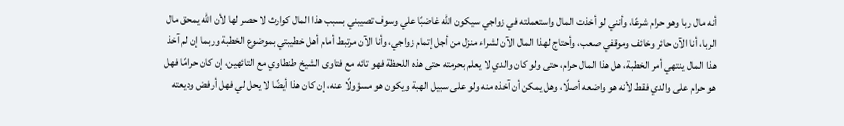أنه مال ربا وهو حرام شرعًا، وأنني لو أخذت المال واستعملته في زواجي سيكون الله غاضبًا علي وسوف تصيبني بسبب هذا المال كوارث لا حصر لها لأن الله يمحق مال الربا، أنا الآن حائر وخائف وموقفي صعب، وأحتاج لهذا المال الآن لشراء منزل من أجل إتمام زواجي، وأنا الآن مرتبط أمام أهل خطيبتي بموضوع الخطبة وربما إن لم آخذ هذا المال ينتهي أمر الخطبة، هل هذا المال حرام، حتى ولو كان والدي لا يعلم بحرمته حتى هذه اللحظة فهو تائه مع فتاوى الشيخ طنطاوي مع التائهين، إن كان حرامًا فهل هو حرام على والدي فقط لأنه هو واضعه أصلًا، وهل يمكن أن آخذه منه ولو على سبيل الهبة ويكون هو مسؤولًا عنه، إن كان هذا أيضًا لا يحل لي فهل أرفض وديعته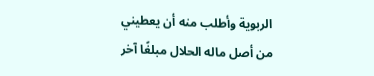الربوية وأطلب منه أن يعطيني من أصل ماله الحلال مبلغًا آخر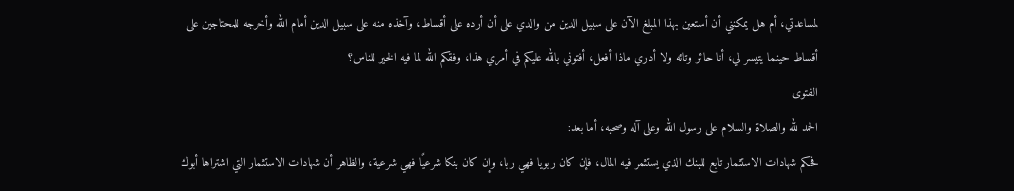لمساعدتي، أم هل يمكنني أن أستعين بهذا المبلغ الآن على سبيل الدين من والدي على أن أرده على أقساط، وآخذه منه على سبيل الدين أمام الله وأخرجه للمحتاجين على أقساط حينما يتيسر لي، أنا حائر وتائه ولا أدري ماذا أفعل، أفتوني بالله عليكم في أمري هذا، وفقكم الله لما فيه الخير للناس؟
الفتوى
الحمد لله والصلاة والسلام على رسول الله وعلى آله وصحبه، أما بعد:
فحكم شهادات الاستثمار تابع للبنك الذي يستثمر فيه المال، فإن كان ربويا فهي ربا، وإن كان بنكا شرعيًا فهي شرعية، والظاهر أن شهادات الاستثمار التي اشتراها أبوك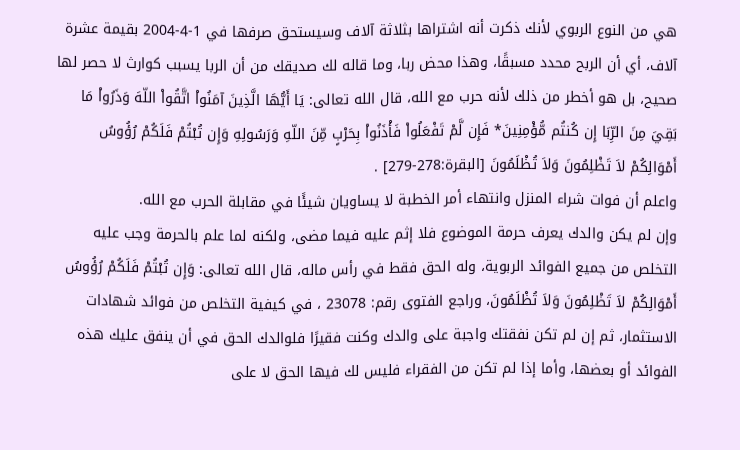هي من النوع الربوي لأنك ذكرت أنه اشتراها بثلاثة آلاف وسيستحق صرفها في 1-4-2004 بقيمة عشرة آلاف، أي أن الربح محدد مسبقًا، وهذا محض ربا، وما قاله لك صديقك من أن الربا يسبب كوارث لا حصر لها صحيح، بل هو أخطر من ذلك لأنه حرب مع الله، قال الله تعالى: يَا أَيُّهَا الَّذِينَ آمَنُواْ اتَّقُواْ اللّهَ وَذَرُواْ مَا بَقِيَ مِنَ الرِّبَا إِن كُنتُم مُّؤْمِنِينَ* فَإِن لَّمْ تَفْعَلُواْ فَأْذَنُواْ بِحَرْبٍ مِّنَ اللّهِ وَرَسُولِهِ وَإِن تُبْتُمْ فَلَكُمْ رُؤُوسُ أَمْوَالِكُمْ لاَ تَظْلِمُونَ وَلاَ تُظْلَمُونَ [البقرة:278-279] .
واعلم أن فوات شراء المنزل وانتهاء أمر الخطبة لا يساويان شيئًا في مقابلة الحرب مع الله.
وإن لم يكن والدك يعرف حرمة الموضوع فلا إثم عليه فيما مضى، ولكنه لما علم بالحرمة وجب عليه التخلص من جميع الفوائد الربوية، وله الحق فقط في رأس ماله، قال الله تعالى: وَإِن تُبْتُمْ فَلَكُمْ رُؤُوسُ أَمْوَالِكُمْ لاَ تَظْلِمُونَ وَلاَ تُظْلَمُونَ، وراجع الفتوى رقم: 23078 ، في كيفية التخلص من فوائد شهادات الاستثمار، ثم إن لم تكن نفقتك واجبة على والدك وكنت فقيرًا فلوالدك الحق في أن ينفق عليك هذه الفوائد أو بعضها، وأما إذا لم تكن من الفقراء فليس لك فيها الحق لا على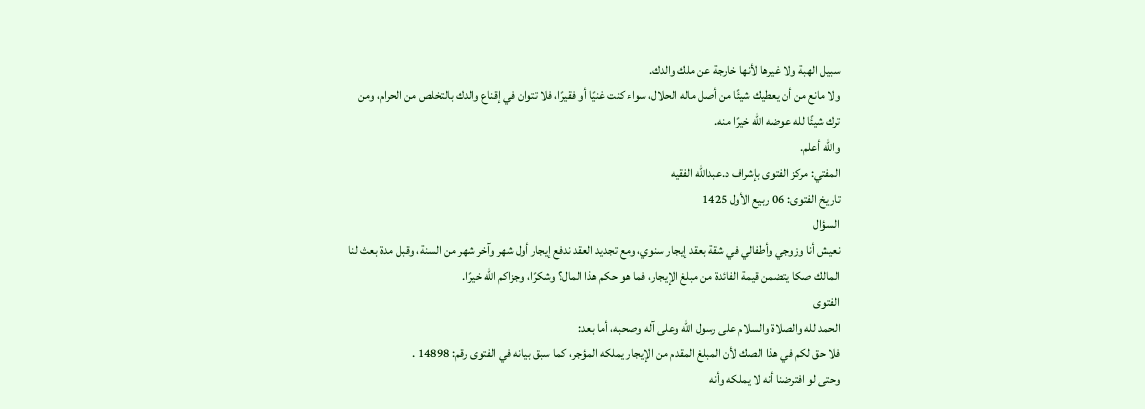سبيل الهبة ولا غيرها لأنها خارجة عن ملك والدك.
ولا مانع من أن يعطيك شيئًا من أصل ماله الحلال، سواء كنت غنيًا أو فقيرًا، فلا تتوان في إقناع والدك بالتخلص من الحرام، ومن ترك شيئًا لله عوضه الله خيرًا منه.
والله أعلم.
المفتي: مركز الفتوى بإشراف د.عبدالله الفقيه
تاريخ الفتوى: 06 ربيع الأول 1425
السؤال
نعيش أنا وزوجي وأطفالي في شقة بعقد إيجار سنوي، ومع تجديد العقد ندفع إيجار أول شهر وآخر شهر من السنة، وقبل مدة بعث لنا المالك صكا يتضمن قيمة الفائدة من مبلغ الإيجار، فما هو حكم هذا المال؟ وشكرًا، وجزاكم الله خيرًا.
الفتوى
الحمد لله والصلاة والسلام على رسول الله وعلى آله وصحبه، أما بعد:
فلا حق لكم في هذا الصك لأن المبلغ المقدم من الإيجار يملكه المؤجر، كما سبق بيانه في الفتوى رقم: 14898 .
وحتى لو افترضنا أنه لا يملكه وأنه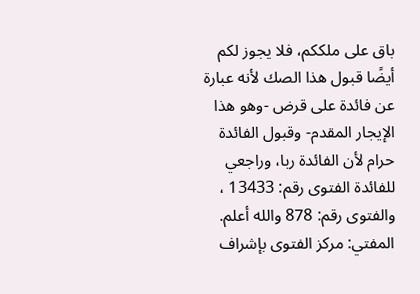باق على ملككم، فلا يجوز لكم أيضًا قبول هذا الصك لأنه عبارة عن فائدة على قرض -وهو هذا الإيجار المقدم- وقبول الفائدة حرام لأن الفائدة ربا، وراجعي للفائدة الفتوى رقم: 13433 ، والفتوى رقم: 878 والله أعلم.
المفتي: مركز الفتوى بإشراف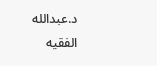د.عبدالله الفقيه